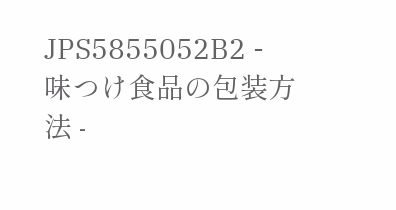JPS5855052B2 - 味つけ食品の包装方法 -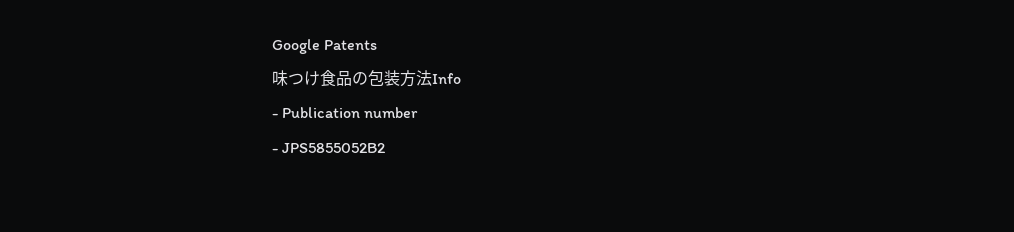Google Patents
味つけ食品の包装方法Info
- Publication number
- JPS5855052B2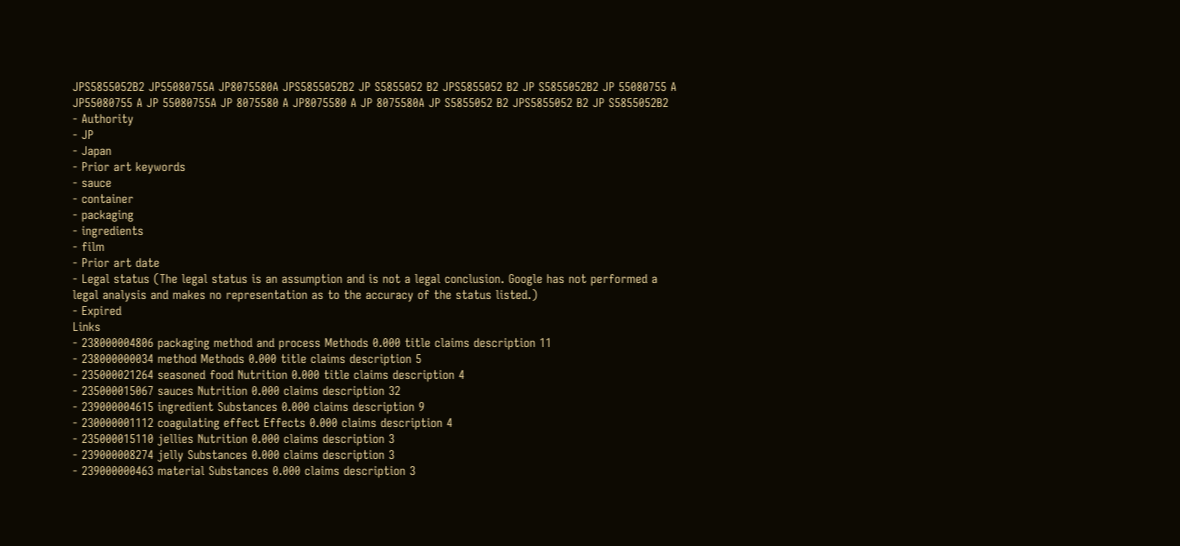JPS5855052B2 JP55080755A JP8075580A JPS5855052B2 JP S5855052 B2 JPS5855052 B2 JP S5855052B2 JP 55080755 A JP55080755 A JP 55080755A JP 8075580 A JP8075580 A JP 8075580A JP S5855052 B2 JPS5855052 B2 JP S5855052B2
- Authority
- JP
- Japan
- Prior art keywords
- sauce
- container
- packaging
- ingredients
- film
- Prior art date
- Legal status (The legal status is an assumption and is not a legal conclusion. Google has not performed a legal analysis and makes no representation as to the accuracy of the status listed.)
- Expired
Links
- 238000004806 packaging method and process Methods 0.000 title claims description 11
- 238000000034 method Methods 0.000 title claims description 5
- 235000021264 seasoned food Nutrition 0.000 title claims description 4
- 235000015067 sauces Nutrition 0.000 claims description 32
- 239000004615 ingredient Substances 0.000 claims description 9
- 230000001112 coagulating effect Effects 0.000 claims description 4
- 235000015110 jellies Nutrition 0.000 claims description 3
- 239000008274 jelly Substances 0.000 claims description 3
- 239000000463 material Substances 0.000 claims description 3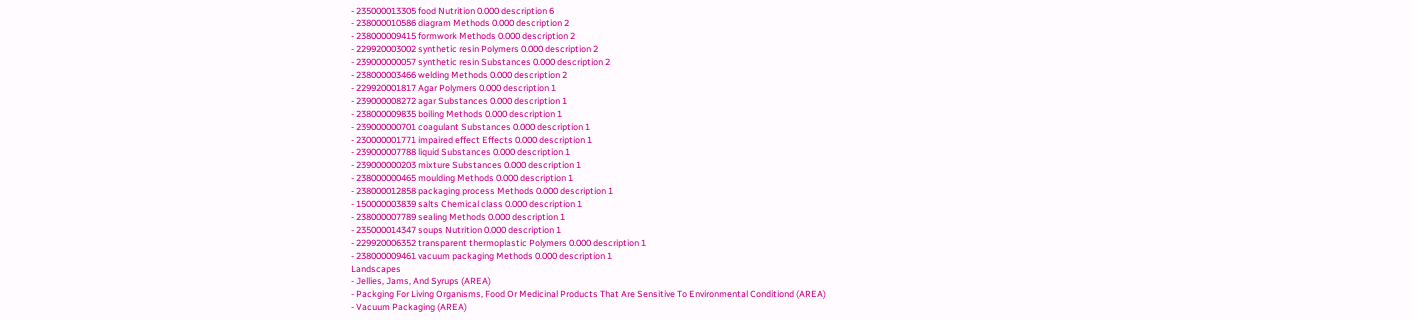- 235000013305 food Nutrition 0.000 description 6
- 238000010586 diagram Methods 0.000 description 2
- 238000009415 formwork Methods 0.000 description 2
- 229920003002 synthetic resin Polymers 0.000 description 2
- 239000000057 synthetic resin Substances 0.000 description 2
- 238000003466 welding Methods 0.000 description 2
- 229920001817 Agar Polymers 0.000 description 1
- 239000008272 agar Substances 0.000 description 1
- 238000009835 boiling Methods 0.000 description 1
- 239000000701 coagulant Substances 0.000 description 1
- 230000001771 impaired effect Effects 0.000 description 1
- 239000007788 liquid Substances 0.000 description 1
- 239000000203 mixture Substances 0.000 description 1
- 238000000465 moulding Methods 0.000 description 1
- 238000012858 packaging process Methods 0.000 description 1
- 150000003839 salts Chemical class 0.000 description 1
- 238000007789 sealing Methods 0.000 description 1
- 235000014347 soups Nutrition 0.000 description 1
- 229920006352 transparent thermoplastic Polymers 0.000 description 1
- 238000009461 vacuum packaging Methods 0.000 description 1
Landscapes
- Jellies, Jams, And Syrups (AREA)
- Packging For Living Organisms, Food Or Medicinal Products That Are Sensitive To Environmental Conditiond (AREA)
- Vacuum Packaging (AREA)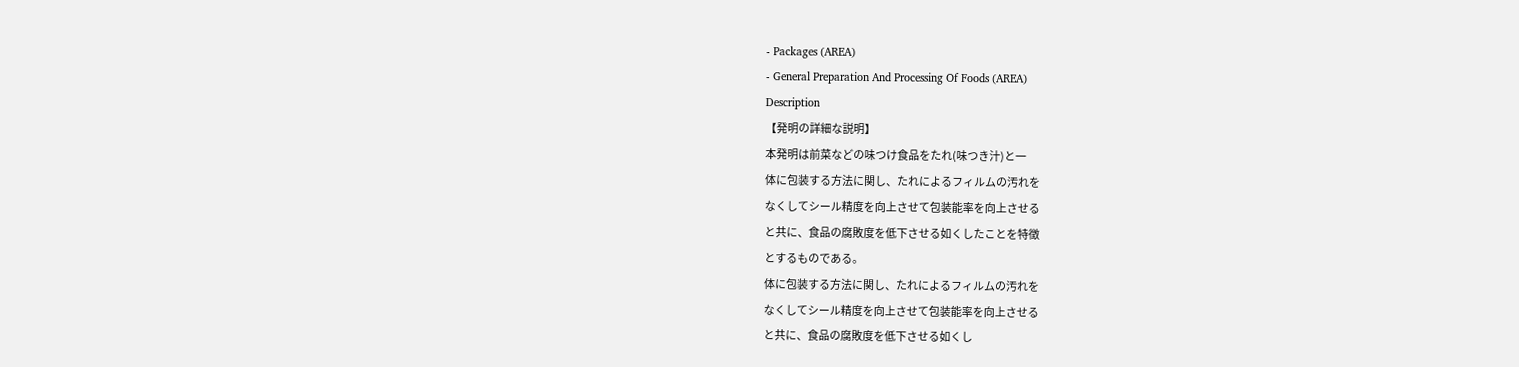- Packages (AREA)
- General Preparation And Processing Of Foods (AREA)
Description
【発明の詳細な説明】
本発明は前菜などの味つけ食品をたれ(味つき汁)と一
体に包装する方法に関し、たれによるフィルムの汚れを
なくしてシール精度を向上させて包装能率を向上させる
と共に、食品の腐敗度を低下させる如くしたことを特徴
とするものである。
体に包装する方法に関し、たれによるフィルムの汚れを
なくしてシール精度を向上させて包装能率を向上させる
と共に、食品の腐敗度を低下させる如くし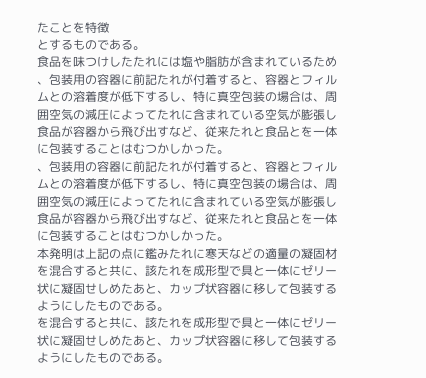たことを特徴
とするものである。
食品を味つけしたたれには塩や脂肪が含まれているため
、包装用の容器に前記たれが付着すると、容器とフィル
ムとの溶着度が低下するし、特に真空包装の場合は、周
囲空気の減圧によってたれに含まれている空気が膨張し
食品が容器から飛び出すなど、従来たれと食品とを一体
に包装することはむつかしかった。
、包装用の容器に前記たれが付着すると、容器とフィル
ムとの溶着度が低下するし、特に真空包装の場合は、周
囲空気の減圧によってたれに含まれている空気が膨張し
食品が容器から飛び出すなど、従来たれと食品とを一体
に包装することはむつかしかった。
本発明は上記の点に鑑みたれに寒天などの適量の凝固材
を混合すると共に、該たれを成形型で具と一体にゼリー
状に凝固せしめたあと、カップ状容器に移して包装する
ようにしたものである。
を混合すると共に、該たれを成形型で具と一体にゼリー
状に凝固せしめたあと、カップ状容器に移して包装する
ようにしたものである。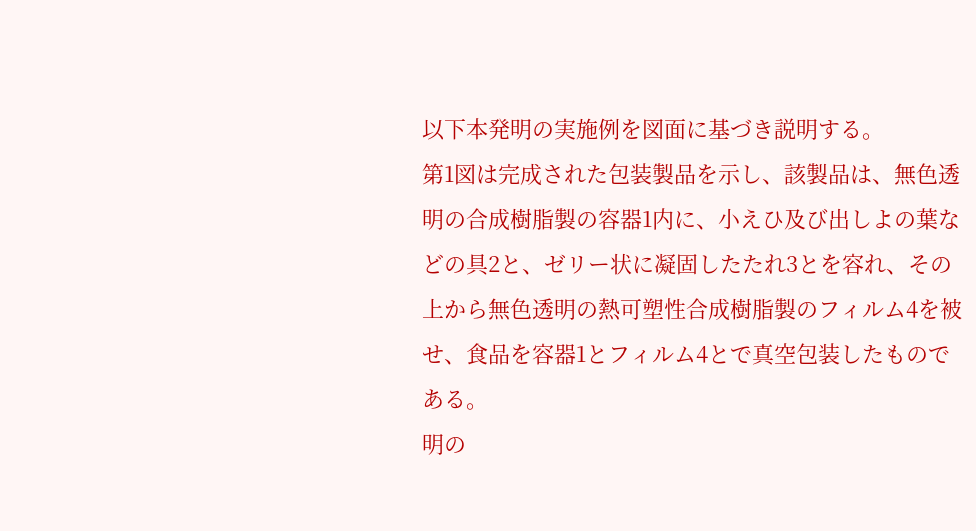以下本発明の実施例を図面に基づき説明する。
第1図は完成された包装製品を示し、該製品は、無色透
明の合成樹脂製の容器1内に、小えひ及び出しよの葉な
どの具2と、ゼリー状に凝固したたれ3とを容れ、その
上から無色透明の熱可塑性合成樹脂製のフィルム4を被
せ、食品を容器1とフィルム4とで真空包装したもので
ある。
明の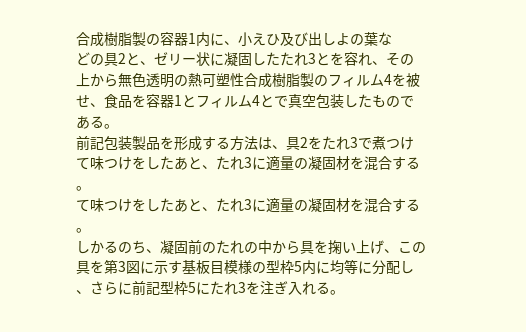合成樹脂製の容器1内に、小えひ及び出しよの葉な
どの具2と、ゼリー状に凝固したたれ3とを容れ、その
上から無色透明の熱可塑性合成樹脂製のフィルム4を被
せ、食品を容器1とフィルム4とで真空包装したもので
ある。
前記包装製品を形成する方法は、具2をたれ3で煮つけ
て味つけをしたあと、たれ3に適量の凝固材を混合する
。
て味つけをしたあと、たれ3に適量の凝固材を混合する
。
しかるのち、凝固前のたれの中から具を掬い上げ、この
具を第3図に示す基板目模様の型枠5内に均等に分配し
、さらに前記型枠5にたれ3を注ぎ入れる。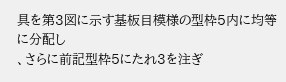具を第3図に示す基板目模様の型枠5内に均等に分配し
、さらに前記型枠5にたれ3を注ぎ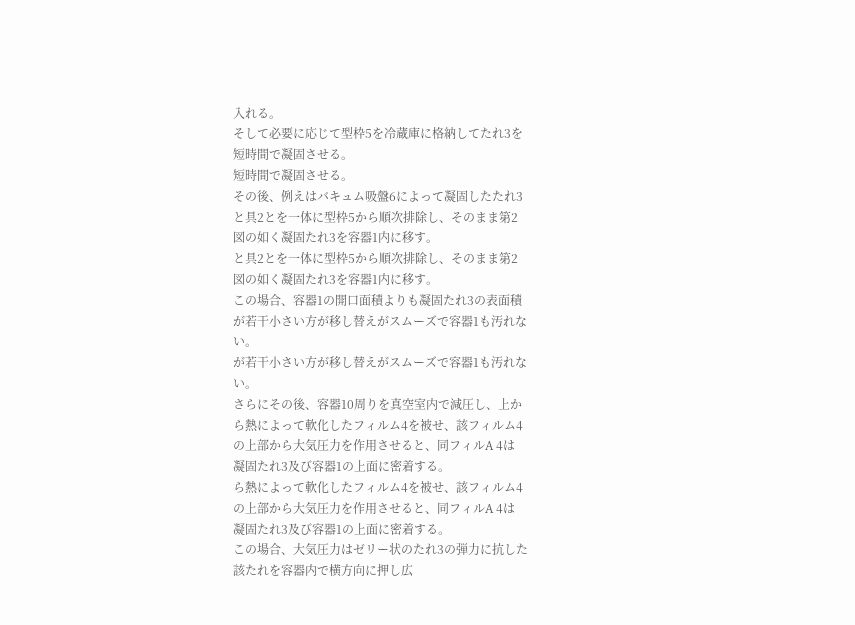入れる。
そして必要に応じて型枠5を冷蔵庫に格納してたれ3を
短時間で凝固させる。
短時間で凝固させる。
その後、例えはバキュム吸盤6によって凝固したたれ3
と具2とを一体に型枠5から順次排除し、そのまま第2
図の如く凝固たれ3を容器1内に移す。
と具2とを一体に型枠5から順次排除し、そのまま第2
図の如く凝固たれ3を容器1内に移す。
この場合、容器1の開口面積よりも凝固たれ3の表面積
が若干小さい方が移し替えがスムーズで容器1も汚れな
い。
が若干小さい方が移し替えがスムーズで容器1も汚れな
い。
さらにその後、容器10周りを真空室内で減圧し、上か
ら熱によって軟化したフィルム4を被せ、該フィルム4
の上部から大気圧力を作用させると、同フィルA 4は
凝固たれ3及び容器1の上面に密着する。
ら熱によって軟化したフィルム4を被せ、該フィルム4
の上部から大気圧力を作用させると、同フィルA 4は
凝固たれ3及び容器1の上面に密着する。
この場合、大気圧力はゼリー状のたれ3の弾力に抗した
該たれを容器内で横方向に押し広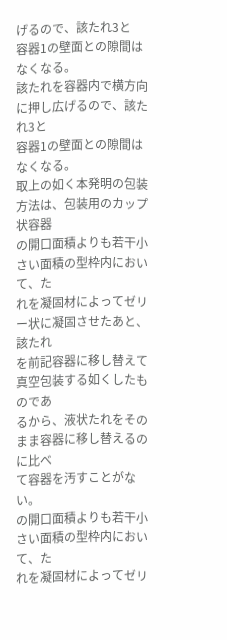げるので、該たれ3と
容器1の壁面との隙間はなくなる。
該たれを容器内で横方向に押し広げるので、該たれ3と
容器1の壁面との隙間はなくなる。
取上の如く本発明の包装方法は、包装用のカップ状容器
の開口面積よりも若干小さい面積の型枠内において、た
れを凝固材によってゼリー状に凝固させたあと、該たれ
を前記容器に移し替えて真空包装する如くしたものであ
るから、液状たれをそのまま容器に移し替えるのに比べ
て容器を汚すことがない。
の開口面積よりも若干小さい面積の型枠内において、た
れを凝固材によってゼリ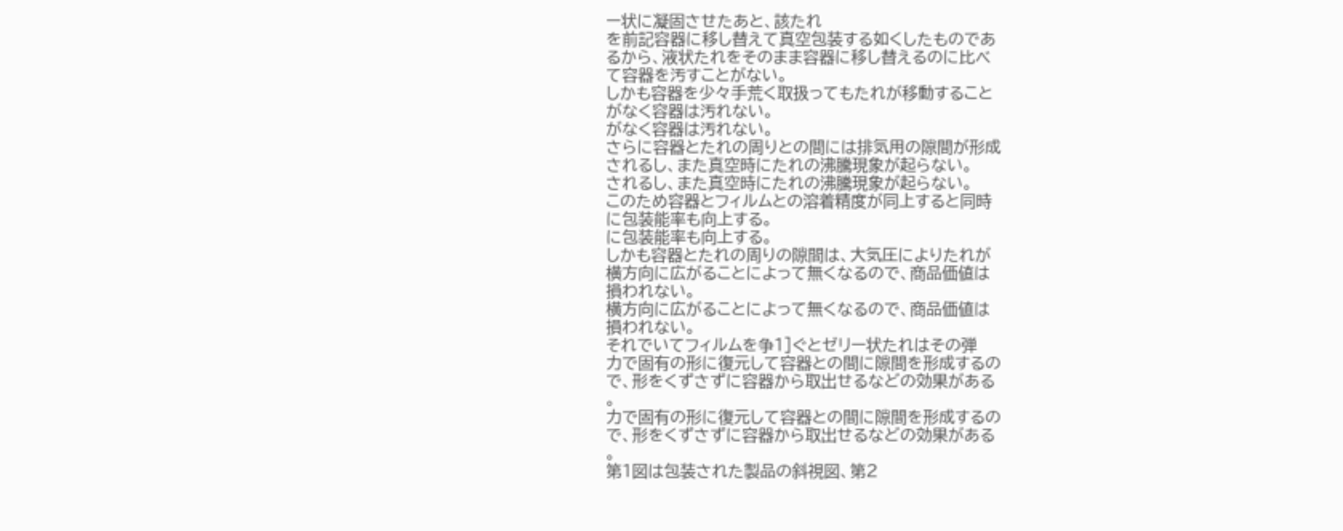ー状に凝固させたあと、該たれ
を前記容器に移し替えて真空包装する如くしたものであ
るから、液状たれをそのまま容器に移し替えるのに比べ
て容器を汚すことがない。
しかも容器を少々手荒く取扱ってもたれが移動すること
がなく容器は汚れない。
がなく容器は汚れない。
さらに容器とたれの周りとの間には排気用の隙間が形成
されるし、また真空時にたれの沸騰現象が起らない。
されるし、また真空時にたれの沸騰現象が起らない。
このため容器とフィルムとの溶着精度が同上すると同時
に包装能率も向上する。
に包装能率も向上する。
しかも容器とたれの周りの隙間は、大気圧によりたれが
横方向に広がることによって無くなるので、商品価値は
損われない。
横方向に広がることによって無くなるので、商品価値は
損われない。
それでいてフィルムを争1]ぐとゼリー状たれはその弾
力で固有の形に復元して容器との間に隙間を形成するの
で、形をくずさずに容器から取出せるなどの効果がある
。
力で固有の形に復元して容器との間に隙間を形成するの
で、形をくずさずに容器から取出せるなどの効果がある
。
第1図は包装された製品の斜視図、第2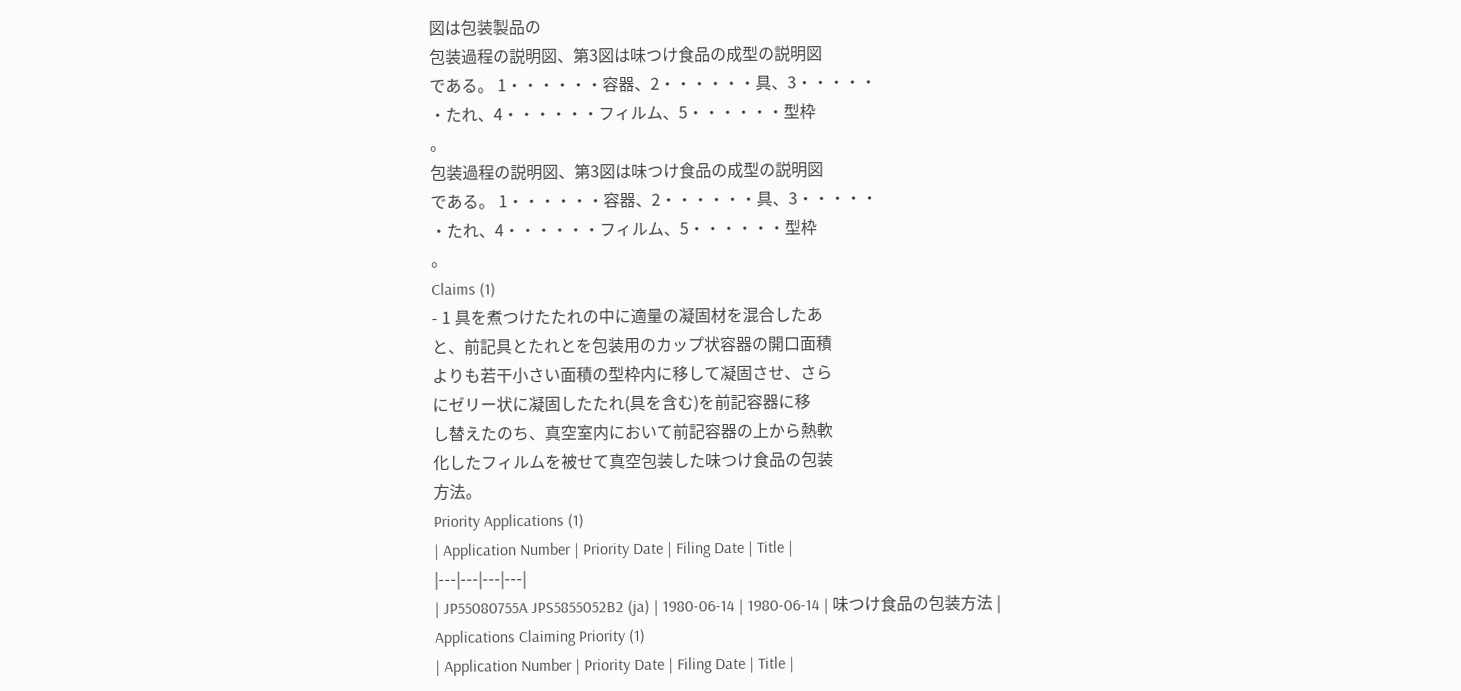図は包装製品の
包装過程の説明図、第3図は味つけ食品の成型の説明図
である。 1・・・・・・容器、2・・・・・・具、3・・・・・
・たれ、4・・・・・・フィルム、5・・・・・・型枠
。
包装過程の説明図、第3図は味つけ食品の成型の説明図
である。 1・・・・・・容器、2・・・・・・具、3・・・・・
・たれ、4・・・・・・フィルム、5・・・・・・型枠
。
Claims (1)
- 1 具を煮つけたたれの中に適量の凝固材を混合したあ
と、前記具とたれとを包装用のカップ状容器の開口面積
よりも若干小さい面積の型枠内に移して凝固させ、さら
にゼリー状に凝固したたれ(具を含む)を前記容器に移
し替えたのち、真空室内において前記容器の上から熱軟
化したフィルムを被せて真空包装した味つけ食品の包装
方法。
Priority Applications (1)
| Application Number | Priority Date | Filing Date | Title |
|---|---|---|---|
| JP55080755A JPS5855052B2 (ja) | 1980-06-14 | 1980-06-14 | 味つけ食品の包装方法 |
Applications Claiming Priority (1)
| Application Number | Priority Date | Filing Date | Title |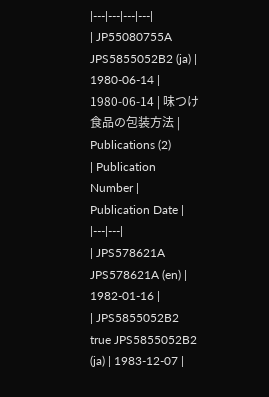|---|---|---|---|
| JP55080755A JPS5855052B2 (ja) | 1980-06-14 | 1980-06-14 | 味つけ食品の包装方法 |
Publications (2)
| Publication Number | Publication Date |
|---|---|
| JPS578621A JPS578621A (en) | 1982-01-16 |
| JPS5855052B2 true JPS5855052B2 (ja) | 1983-12-07 |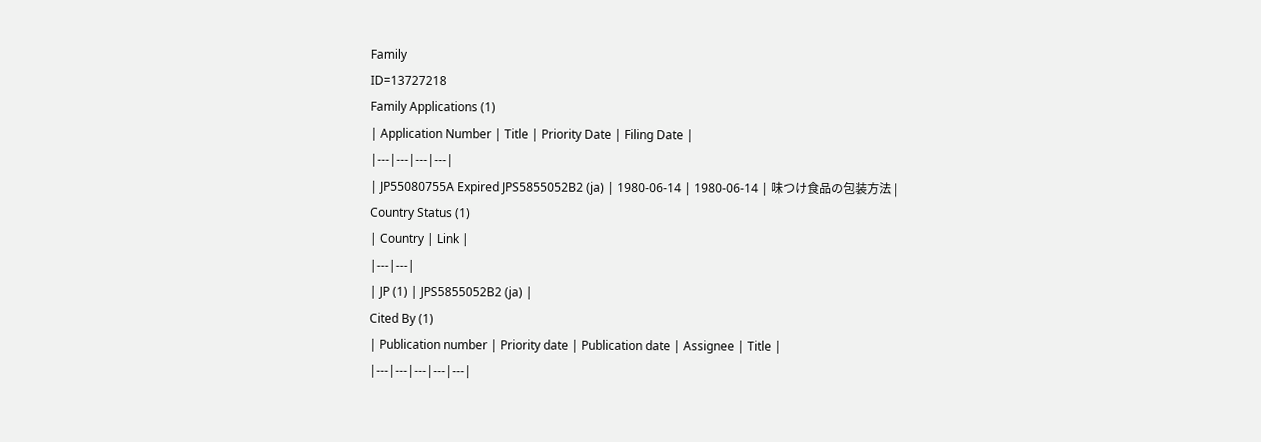Family
ID=13727218
Family Applications (1)
| Application Number | Title | Priority Date | Filing Date |
|---|---|---|---|
| JP55080755A Expired JPS5855052B2 (ja) | 1980-06-14 | 1980-06-14 | 味つけ食品の包装方法 |
Country Status (1)
| Country | Link |
|---|---|
| JP (1) | JPS5855052B2 (ja) |
Cited By (1)
| Publication number | Priority date | Publication date | Assignee | Title |
|---|---|---|---|---|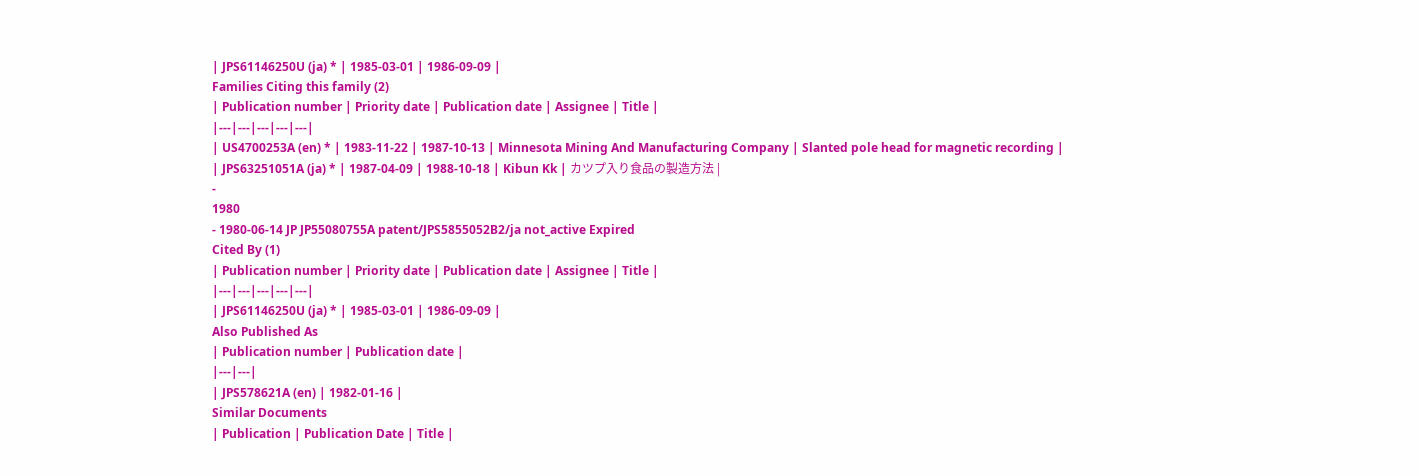| JPS61146250U (ja) * | 1985-03-01 | 1986-09-09 |
Families Citing this family (2)
| Publication number | Priority date | Publication date | Assignee | Title |
|---|---|---|---|---|
| US4700253A (en) * | 1983-11-22 | 1987-10-13 | Minnesota Mining And Manufacturing Company | Slanted pole head for magnetic recording |
| JPS63251051A (ja) * | 1987-04-09 | 1988-10-18 | Kibun Kk | カツプ入り食品の製造方法 |
-
1980
- 1980-06-14 JP JP55080755A patent/JPS5855052B2/ja not_active Expired
Cited By (1)
| Publication number | Priority date | Publication date | Assignee | Title |
|---|---|---|---|---|
| JPS61146250U (ja) * | 1985-03-01 | 1986-09-09 |
Also Published As
| Publication number | Publication date |
|---|---|
| JPS578621A (en) | 1982-01-16 |
Similar Documents
| Publication | Publication Date | Title |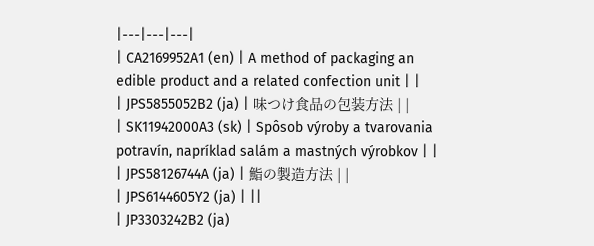|---|---|---|
| CA2169952A1 (en) | A method of packaging an edible product and a related confection unit | |
| JPS5855052B2 (ja) | 味つけ食品の包装方法 | |
| SK11942000A3 (sk) | Spôsob výroby a tvarovania potravín, napríklad salám a mastných výrobkov | |
| JPS58126744A (ja) | 鮨の製造方法 | |
| JPS6144605Y2 (ja) | ||
| JP3303242B2 (ja)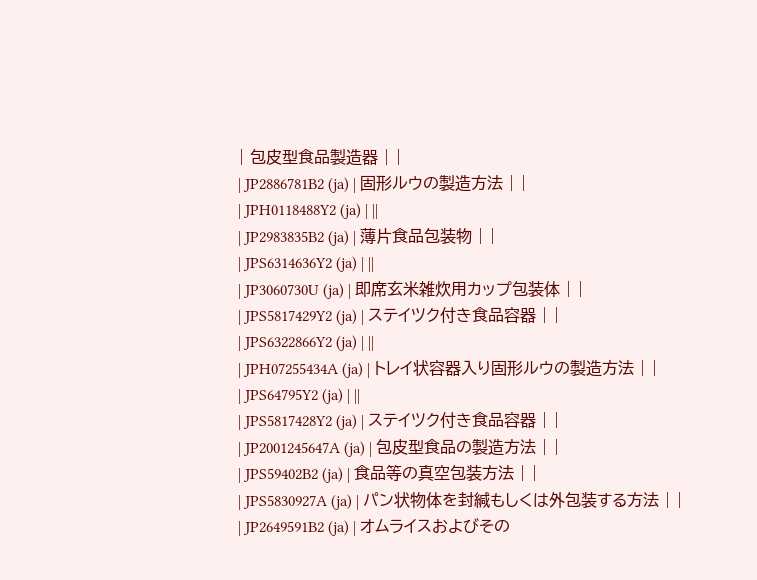| 包皮型食品製造器 | |
| JP2886781B2 (ja) | 固形ルウの製造方法 | |
| JPH0118488Y2 (ja) | ||
| JP2983835B2 (ja) | 薄片食品包装物 | |
| JPS6314636Y2 (ja) | ||
| JP3060730U (ja) | 即席玄米雑炊用カップ包装体 | |
| JPS5817429Y2 (ja) | ステイツク付き食品容器 | |
| JPS6322866Y2 (ja) | ||
| JPH07255434A (ja) | トレイ状容器入り固形ルウの製造方法 | |
| JPS64795Y2 (ja) | ||
| JPS5817428Y2 (ja) | ステイツク付き食品容器 | |
| JP2001245647A (ja) | 包皮型食品の製造方法 | |
| JPS59402B2 (ja) | 食品等の真空包装方法 | |
| JPS5830927A (ja) | パン状物体を封緘もしくは外包装する方法 | |
| JP2649591B2 (ja) | オムライスおよびその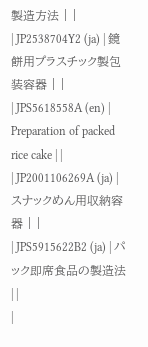製造方法 | |
| JP2538704Y2 (ja) | 鏡餅用プラスチック製包装容器 | |
| JPS5618558A (en) | Preparation of packed rice cake | |
| JP2001106269A (ja) | スナックめん用収納容器 | |
| JPS5915622B2 (ja) | パック即席食品の製造法 | |
|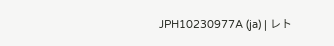JPH10230977A (ja) | レト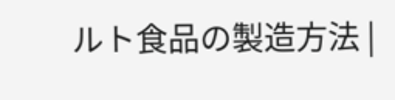ルト食品の製造方法 |